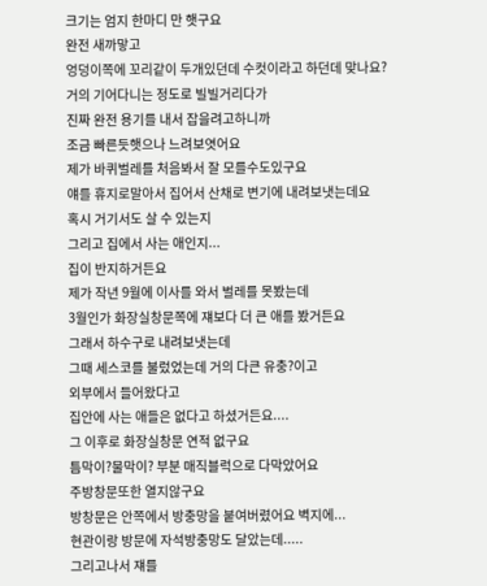크기는 엄지 한마디 만 햇구요
완전 새까맣고
엉덩이쪽에 꼬리같이 두개있던데 수컷이라고 하던데 맞나요?
거의 기어다니는 정도로 빌빌거리다가
진짜 완전 용기를 내서 잡을려고하니까
조금 빠른듯햇으나 느려보엿어요
제가 바퀴벌레를 처음봐서 잘 모를수도있구요
얘를 휴지로말아서 집어서 산채로 변기에 내려보냇는데요
혹시 거기서도 살 수 있는지
그리고 집에서 사는 애인지...
집이 반지하거든요
제가 작년 9월에 이사를 와서 벌레를 못봤는데
3월인가 화장실창문쪽에 쟤보다 더 큰 애를 봤거든요
그래서 하수구로 내려보냇는데
그때 세스코를 불렀었는데 거의 다큰 유충?이고
외부에서 들어왔다고
집안에 사는 애들은 없다고 하셨거든요....
그 이후로 화장실창문 연적 없구요
틈막이?물막이? 부분 매직블럭으로 다막았어요
주방창문또한 열지않구요
방창문은 안쪽에서 방충망을 붙여버렸어요 벽지에...
현관이랑 방문에 자석방충망도 달았는데.....
그리고나서 쟤를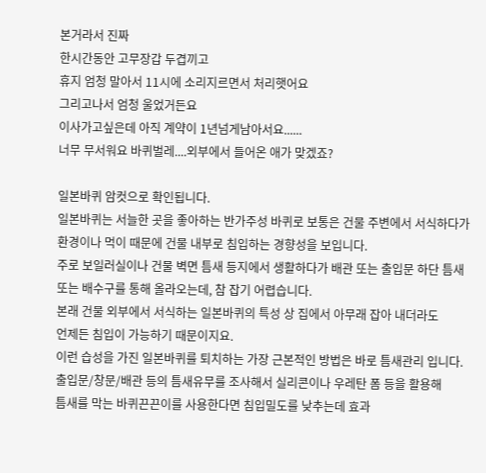본거라서 진짜
한시간동안 고무장갑 두겹끼고
휴지 엄청 말아서 11시에 소리지르면서 처리햇어요
그리고나서 엄청 울었거든요
이사가고싶은데 아직 계약이 1년넘게남아서요......
너무 무서워요 바퀴벌레....외부에서 들어온 애가 맞겠죠?

일본바퀴 암컷으로 확인됩니다.
일본바퀴는 서늘한 곳을 좋아하는 반가주성 바퀴로 보통은 건물 주변에서 서식하다가
환경이나 먹이 때문에 건물 내부로 침입하는 경향성을 보입니다.
주로 보일러실이나 건물 벽면 틈새 등지에서 생활하다가 배관 또는 출입문 하단 틈새
또는 배수구를 통해 올라오는데, 참 잡기 어렵습니다.
본래 건물 외부에서 서식하는 일본바퀴의 특성 상 집에서 아무래 잡아 내더라도
언제든 침입이 가능하기 때문이지요.
이런 습성을 가진 일본바퀴를 퇴치하는 가장 근본적인 방법은 바로 틈새관리 입니다.
출입문/창문/배관 등의 틈새유무를 조사해서 실리콘이나 우레탄 폼 등을 활용해
틈새를 막는 바퀴끈끈이를 사용한다면 침입밀도를 낮추는데 효과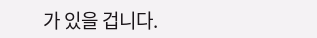가 있을 겁니다.